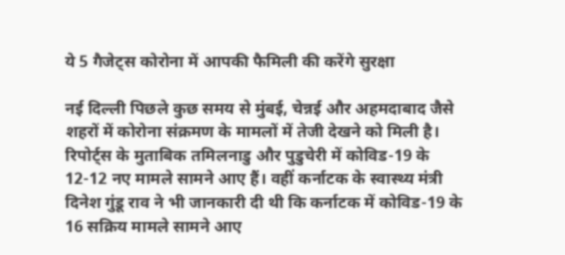ये 5 गैजेट्स कोरोना में आपकी फैमिली की करेंगे सुरक्षा

नई दिल्ली पिछले कुछ समय से मुंबई, चेन्नई और अहमदाबाद जैसे शहरों में कोरोना संक्रमण के मामलों में तेजी देखने को मिली है। रिपोर्ट्स के मुताबिक तमिलनाडु और पुडुचेरी में कोविड-19 के 12-12 नए मामले सामने आए हैं। वहीं कर्नाटक के स्वास्थ्य मंत्री दिनेश गुंडू राव ने भी जानकारी दी थी कि कर्नाटक में कोविड-19 के 16 सक्रिय मामले सामने आए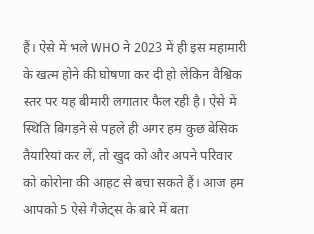हैं। ऐसे में भले WHO ने 2023 में ही इस महामारी के खत्म होने की घोषणा कर दी हो लेकिन वैश्विक स्तर पर यह बीमारी लगातार फैल रही है। ऐसे में स्थिति बिगड़ने से पहले ही अगर हम कुछ बेसिक तैयारियां कर लें, तो खुद को और अपने परिवार को कोरोना की आहट से बचा सकते हैं। आज हम आपको 5 ऐसे गैजेट्स के बारे में बता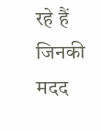रहे हैं जिनकी मदद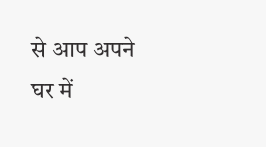से आप अपने घर में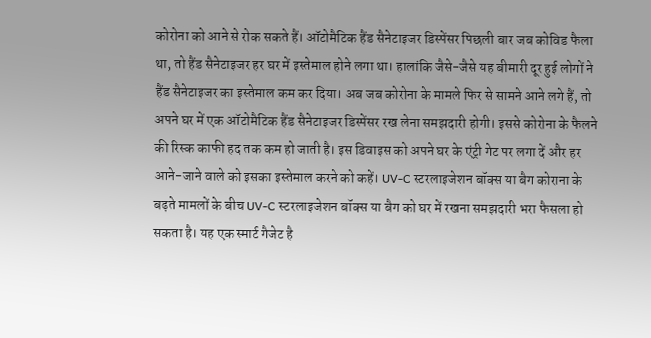कोरोना को आने से रोक सकते हैं। ऑटोमैटिक हैंड सैनेटाइजर डिस्पेंसर पिछली बार जब कोविड फैला था, तो हैंड सैनेटाइजर हर घर में इस्तेमाल होने लगा था। हालांकि जैसे-जैसे यह बीमारी दूर हुई लोगों ने हैंड सैनेटाइजर का इस्तेमाल कम कर दिया। अब जब कोरोना के मामले फिर से सामने आने लगे हैं, तो अपने घर में एक ऑटोमैटिक हैंड सैनेटाइजर डिस्पेंसर रख लेना समझदारी होगी। इससे कोरोना के फैलने की रिस्क काफी हद तक कम हो जाती है। इस डिवाइस को अपने घर के एंट्री गेट पर लगा दें और हर आने-जाने वाले को इसका इस्तेमाल करने को कहें। UV-C स्टरलाइजेशन बॉक्स या बैग कोराना के बढ़ते मामलों के बीच UV-C स्टरलाइजेशन बॉक्स या बैग को घर में रखना समझदारी भरा फैसला हो सकता है। यह एक स्मार्ट गैजेट है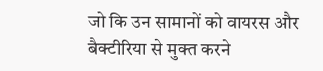जो कि उन सामानों को वायरस और बैक्टीरिया से मुक्त करने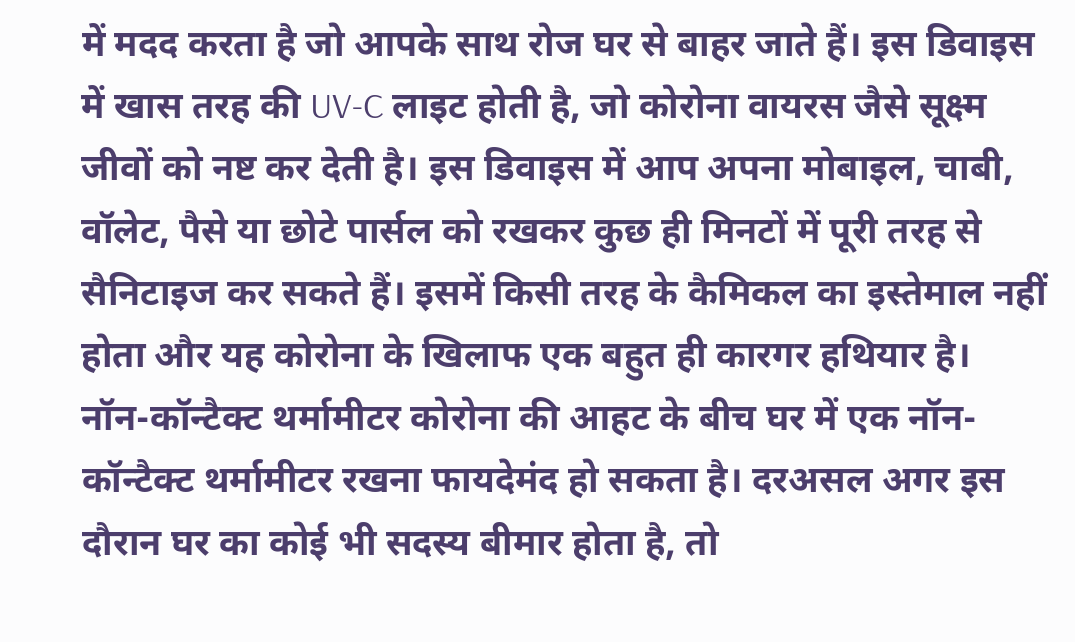में मदद करता है जो आपके साथ रोज घर से बाहर जाते हैं। इस डिवाइस में खास तरह की UV-C लाइट होती है, जो कोरोना वायरस जैसे सूक्ष्म जीवों को नष्ट कर देती है। इस डिवाइस में आप अपना मोबाइल, चाबी, वॉलेट, पैसे या छोटे पार्सल को रखकर कुछ ही मिनटों में पूरी तरह से सैनिटाइज कर सकते हैं। इसमें किसी तरह के कैमिकल का इस्तेमाल नहीं होता और यह कोरोना के खिलाफ एक बहुत ही कारगर हथियार है। नॉन-कॉन्टैक्ट थर्मामीटर कोरोना की आहट के बीच घर में एक नॉन-कॉन्टैक्ट थर्मामीटर रखना फायदेमंद हो सकता है। दरअसल अगर इस दौरान घर का कोई भी सदस्य बीमार होता है, तो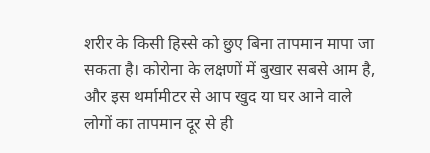शरीर के किसी हिस्से को छुए बिना तापमान मापा जा सकता है। कोरोना के लक्षणों में बुखार सबसे आम है, और इस थर्मामीटर से आप खुद या घर आने वाले लोगों का तापमान दूर से ही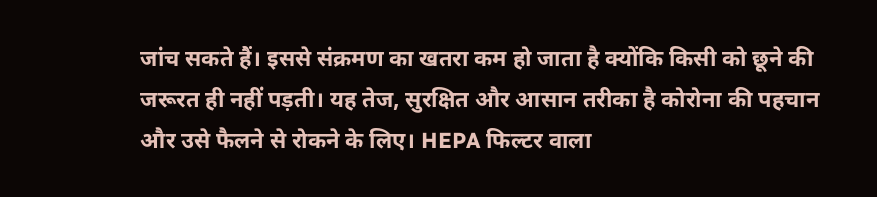जांच सकते हैं। इससे संक्रमण का खतरा कम हो जाता है क्योंकि किसी को छूने की जरूरत ही नहीं पड़ती। यह तेज, सुरक्षित और आसान तरीका है कोरोना की पहचान और उसे फैलने से रोकने के लिए। HEPA फिल्टर वाला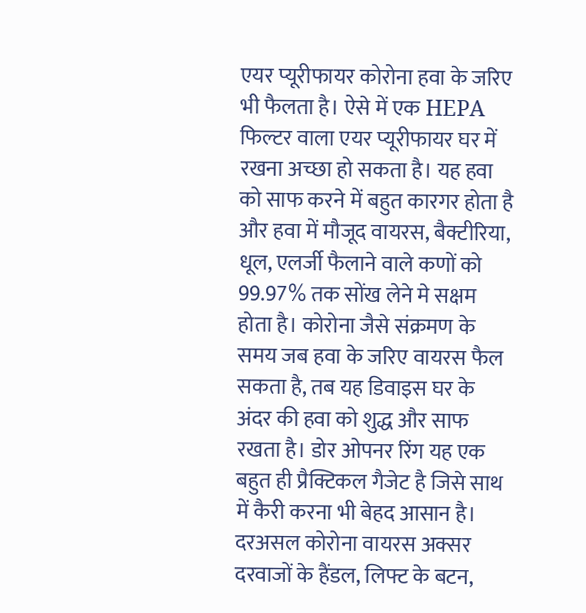एयर प्यूरीफायर कोरोना हवा के जरिए भी फैलता है। ऐसे में एक HEPA फिल्टर वाला एयर प्यूरीफायर घर में रखना अच्छा हो सकता है। यह हवा को साफ करने में बहुत कारगर होता है और हवा में मौजूद वायरस, बैक्टीरिया, धूल, एलर्जी फैलाने वाले कणों को 99.97% तक सोंख लेने मे सक्षम होता है। कोरोना जैसे संक्रमण के समय जब हवा के जरिए वायरस फैल सकता है, तब यह डिवाइस घर के अंदर की हवा को शुद्ध और साफ रखता है। डोर ओपनर रिंग यह एक बहुत ही प्रैक्टिकल गैजेट है जिसे साथ में कैरी करना भी बेहद आसान है। दरअसल कोरोना वायरस अक्सर दरवाजों के हैंडल, लिफ्ट के बटन,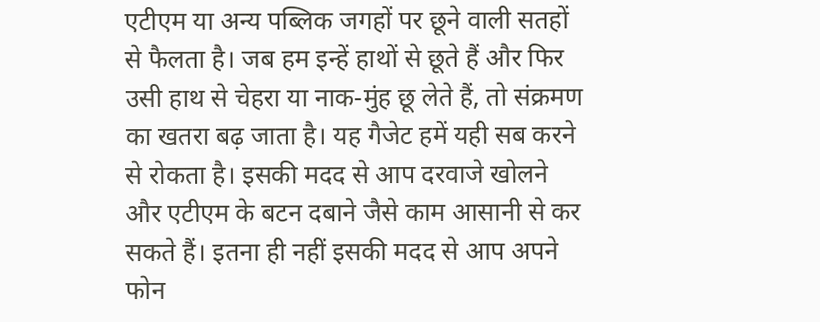एटीएम या अन्य पब्लिक जगहों पर छूने वाली सतहों से फैलता है। जब हम इन्हें हाथों से छूते हैं और फिर उसी हाथ से चेहरा या नाक-मुंह छू लेते हैं, तो संक्रमण का खतरा बढ़ जाता है। यह गैजेट हमें यही सब करने से रोकता है। इसकी मदद से आप दरवाजे खोलने और एटीएम के बटन दबाने जैसे काम आसानी से कर सकते हैं। इतना ही नहीं इसकी मदद से आप अपने फोन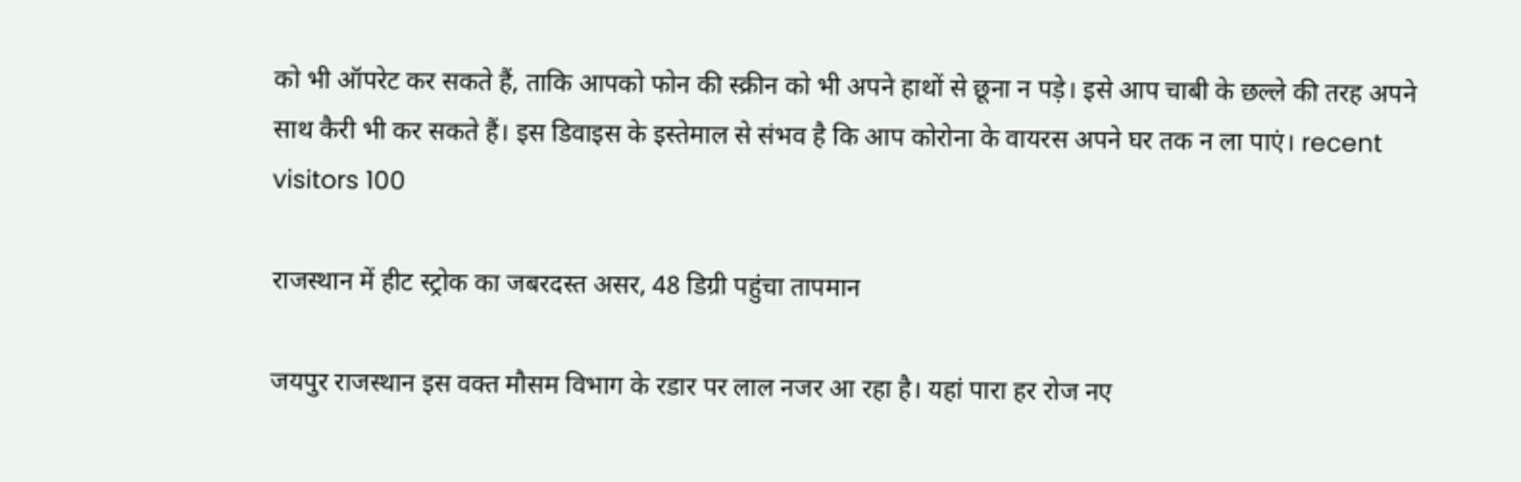को भी ऑपरेट कर सकते हैं, ताकि आपको फोन की स्क्रीन को भी अपने हाथों से छूना न पड़े। इसे आप चाबी के छल्ले की तरह अपने साथ कैरी भी कर सकते हैं। इस डिवाइस के इस्तेमाल से संभव है कि आप कोरोना के वायरस अपने घर तक न ला पाएं। recent visitors 100

राजस्थान में हीट स्ट्रोक का जबरदस्त असर, 48 डिग्री पहुंचा तापमान

जयपुर राजस्थान इस वक्त मौसम विभाग के रडार पर लाल नजर आ रहा है। यहां पारा हर रोज नए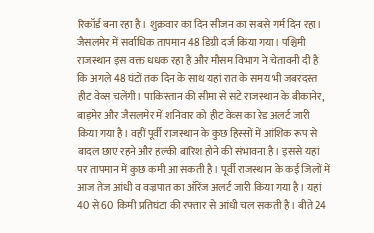रिकॉर्ड बना रहा है। शुक्रवार का दिन सीजन का सबसे गर्म दिन रहा। जैसलमेर में सर्वाधिक तापमान 48 डिग्री दर्ज किया गया। पश्चिमी राजस्थान इस वक्त धधक रहा है और मौसम विभाग ने चेतावनी दी है कि अगले 48 घंटों तक दिन के साथ यहां रात के समय भी जबरदस्त हीट वेव्स चलेंगी। पाकिस्तान की सीमा से सटे राजस्थान के बीकानेर, बाड़मेर और जैसलमेर में शनिवार को हीट वेव्स का रेड अलर्ट जारी किया गया है। वहीं पूर्वी राजस्थान के कुछ हिस्सों में आंशिक रूप से बादल छाए रहने और हल्की बारिश होने की संभावना है। इससे यहां पर तापमान में कुछ कमी आ सकती है। पूर्वी राजस्थान के कई जिलों में आज तेज आंधी व वज्रपात का ऑरेंज अलर्ट जारी किया गया है। यहां 40 से 60 किमी प्रतिघंटा की रफ्तार से आंधी चल सकती है। बीते 24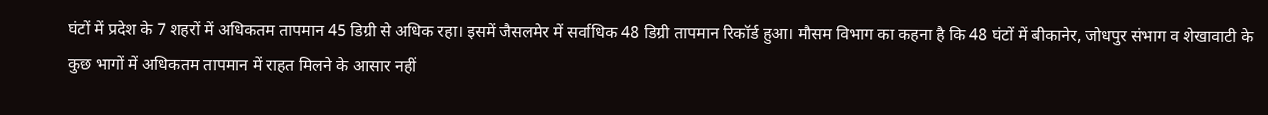घंटों में प्रदेश के 7 शहरों में अधिकतम तापमान 45 डिग्री से अधिक रहा। इसमें जैसलमेर में सर्वाधिक 48 डिग्री तापमान रिकॉर्ड हुआ। मौसम विभाग का कहना है कि 48 घंटों में बीकानेर, जोधपुर संभाग व शेखावाटी के कुछ भागों में अधिकतम तापमान में राहत मिलने के आसार नहीं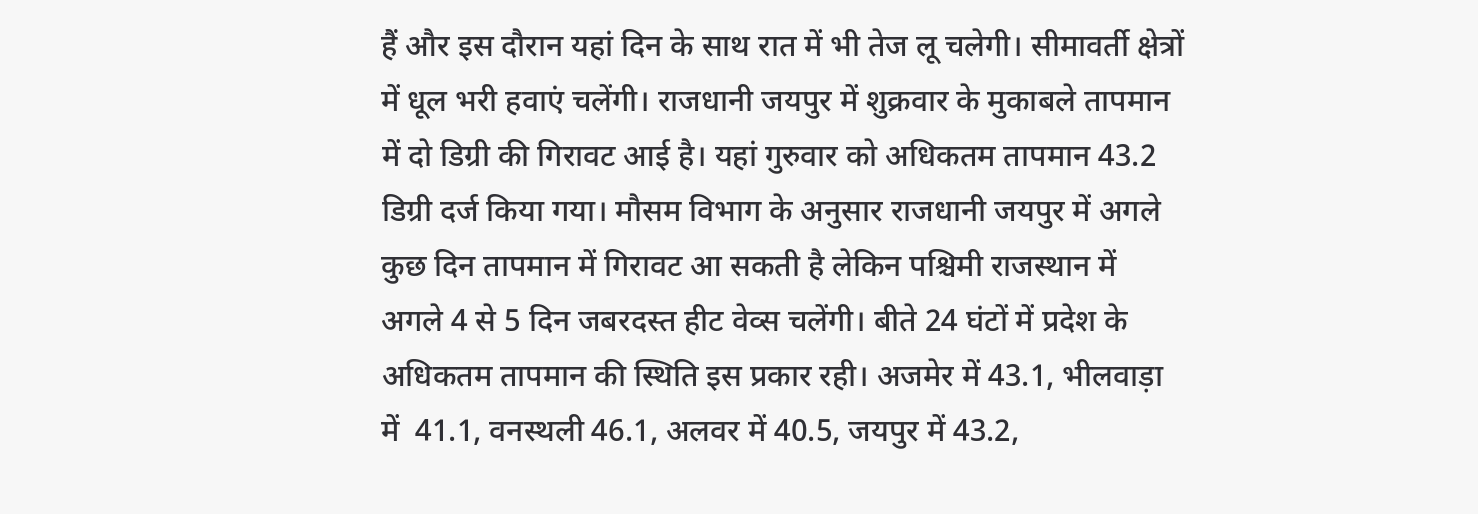हैं और इस दौरान यहां दिन के साथ रात में भी तेज लू चलेगी। सीमावर्ती क्षेत्रों में धूल भरी हवाएं चलेंगी। राजधानी जयपुर में शुक्रवार के मुकाबले तापमान में दो डिग्री की गिरावट आई है। यहां गुरुवार को अधिकतम तापमान 43.2 डिग्री दर्ज किया गया। मौसम विभाग के अनुसार राजधानी जयपुर में अगले कुछ दिन तापमान में गिरावट आ सकती है लेकिन पश्चिमी राजस्थान में अगले 4 से 5 दिन जबरदस्त हीट वेव्स चलेंगी। बीते 24 घंटों में प्रदेश के अधिकतम तापमान की स्थिति इस प्रकार रही। अजमेर में 43.1, भीलवाड़ा में  41.1, वनस्थली 46.1, अलवर में 40.5, जयपुर में 43.2,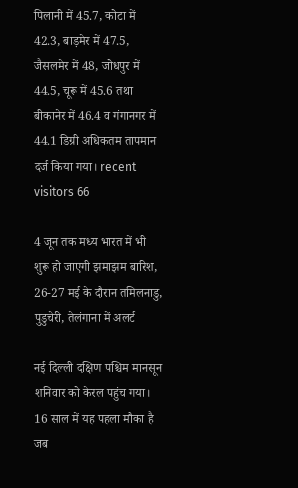पिलानी में 45.7, कोटा में 42.3, बाड़मेर में 47.5, जैसलमेर में 48, जोधपुर में 44.5, चूरू में 45.6 तथा बीकानेर में 46.4 व गंगानगर में 44.1 डिग्री अधिकतम तापमान दर्ज किया गया। recent visitors 66

4 जून तक मध्य भारत में भी शुरू हो जाएगी झमाझम बारिश, 26-27 मई के दौरान तमिलनाडु, पुडुचेरी, तेलंगाना में अलर्ट

नई दिल्ली दक्षिण पश्चिम मानसून शनिवार को केरल पहुंच गया। 16 साल में यह पहला मौका है जब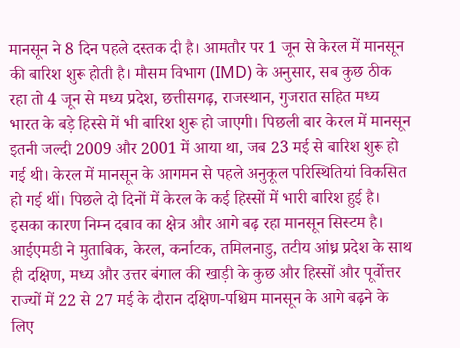मानसून ने 8 दिन पहले दस्तक दी है। आमतौर पर 1 जून से केरल में मानसून की बारिश शुरू होती है। मौसम विभाग (IMD) के अनुसार, सब कुछ ठीक रहा तो 4 जून से मध्य प्रदेश, छत्तीसगढ़, राजस्थान, गुजरात सहित मध्य भारत के बड़े हिस्से में भी बारिश शुरू हो जाएगी। पिछली बार केरल में मानसून इतनी जल्दी 2009 और 2001 में आया था, जब 23 मई से बारिश शुरू हो गई थी। केरल में मानसून के आगमन से पहले अनुकूल परिस्थितियां विकसित हो गई थीं। पिछले दो दिनों में केरल के कई हिस्सों में भारी बारिश हुई है। इसका कारण निम्न दबाव का क्षेत्र और आगे बढ़ रहा मानसून सिस्टम है। आईएमडी ने मुताबिक, केरल, कर्नाटक, तमिलनाडु, तटीय आंध्र प्रदेश के साथ ही दक्षिण, मध्य और उत्तर बंगाल की खाड़ी के कुछ और हिस्सों और पूर्वोत्तर राज्यों में 22 से 27 मई के दौरान दक्षिण-पश्चिम मानसून के आगे बढ़ने के लिए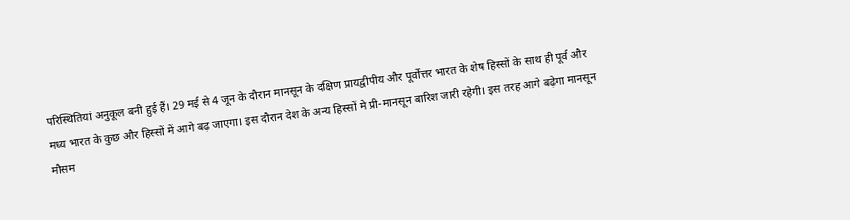परिस्थितियां अनुकूल बनी हुई हैं। 29 मई से 4 जून के दौरान मानसून के दक्षिण प्रायद्वीपीय और पूर्वोत्तर भारत के शेष हिस्सों के साथ ही पूर्व और मध्य भारत के कुछ और हिस्सों में आगे बढ़ जाएगा। इस दौरान देश के अन्य हिस्सों मे प्री-मानसून बारिश जारी रहेगी। इस तरह आगे बढ़ेगा मानसून मौसम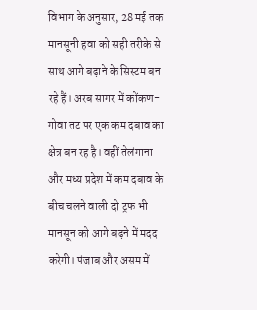विभाग के अनुसार, 28 मई तक मानसूनी हवा को सही तरीके से साथ आगे बढ़ाने के सिस्टम बन रहे हैं। अरब सागर में कोंकण-गोवा तट पर एक कम दबाव का क्षेत्र बन रह है। वहीं तेलंगाना और मध्य प्रदेश में कम दबाव के बीच चलने वाली दो ट्रफ भी मानसून को आगे बढ़ने में मदद करेगी। पंजाब और असम में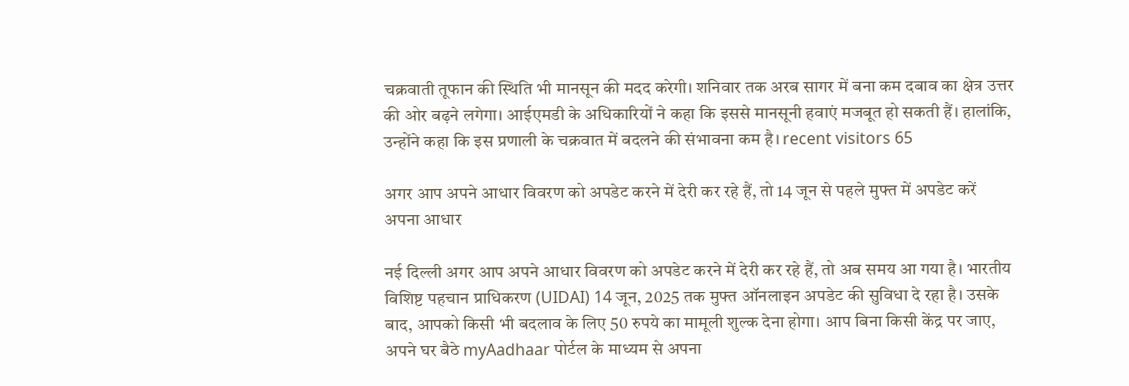चक्रवाती तूफान की स्थिति भी मानसून की मदद करेगी। शनिवार तक अरब सागर में बना कम दबाव का क्षेत्र उत्तर की ओर बढ़ने लगेगा। आईएमडी के अधिकारियों ने कहा कि इससे मानसूनी हवाएं मजबूत हो सकती हैं। हालांकि, उन्होंने कहा कि इस प्रणाली के चक्रवात में बदलने की संभावना कम है। recent visitors 65

अगर आप अपने आधार विवरण को अपडेट करने में देरी कर रहे हैं, तो 14 जून से पहले मुफ्त में अपडेट करें अपना आधार

नई दिल्ली अगर आप अपने आधार विवरण को अपडेट करने में देरी कर रहे हैं, तो अब समय आ गया है। भारतीय विशिष्ट पहचान प्राधिकरण (UIDAI) 14 जून, 2025 तक मुफ्त ऑनलाइन अपडेट की सुविधा दे रहा है। उसके बाद, आपको किसी भी बदलाव के लिए 50 रुपये का मामूली शुल्क देना होगा। आप बिना किसी केंद्र पर जाए, अपने घर बैठे myAadhaar पोर्टल के माध्यम से अपना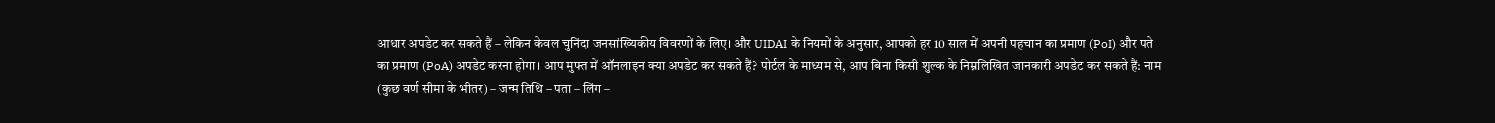आधार अपडेट कर सकते हैं – लेकिन केवल चुनिंदा जनसांख्यिकीय विवरणों के लिए। और UIDAI के नियमों के अनुसार, आपको हर 10 साल में अपनी पहचान का प्रमाण (PoI) और पते का प्रमाण (PoA) अपडेट करना होगा। आप मुफ्त में ऑनलाइन क्या अपडेट कर सकते हैं? पोर्टल के माध्यम से, आप बिना किसी शुल्क के निम्नलिखित जानकारी अपडेट कर सकते हैं: नाम (कुछ वर्ण सीमा के भीतर) – जन्म तिथि – पता – लिंग –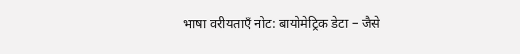भाषा वरीयताएँ नोट: बायोमेट्रिक डेटा – जैसे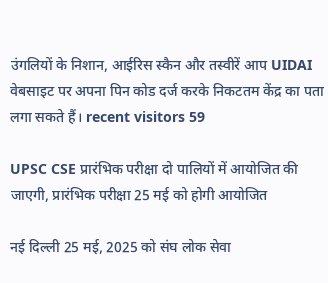उंगलियों के निशान, आईरिस स्कैन और तस्वीरें आप UIDAI वेबसाइट पर अपना पिन कोड दर्ज करके निकटतम केंद्र का पता लगा सकते हैं। recent visitors 59

UPSC CSE प्रारंभिक परीक्षा दो पालियों में आयोजित की जाएगी, प्रारंभिक परीक्षा 25 मई को होगी आयोजित

नई दिल्ली 25 मई, 2025 को संघ लोक सेवा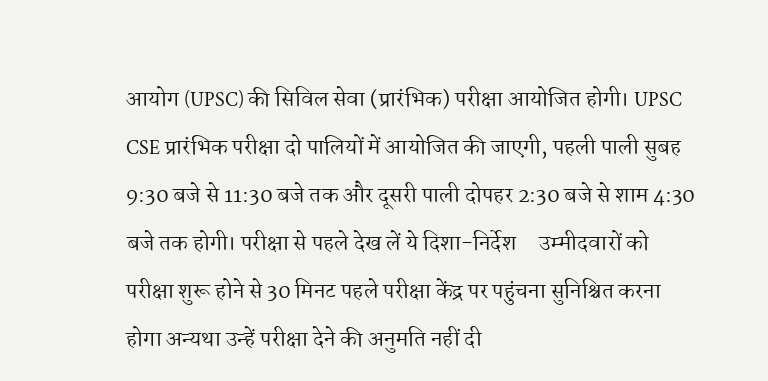आयोग (UPSC) की सिविल सेवा (प्रारंभिक) परीक्षा आयोजित होगी। UPSC CSE प्रारंभिक परीक्षा दो पालियों में आयोजित की जाएगी, पहली पाली सुबह 9:30 बजे से 11:30 बजे तक और दूसरी पाली दोपहर 2:30 बजे से शाम 4:30 बजे तक होगी। परीक्षा से पहले देख लें ये दिशा-निर्देश     उम्मीदवारों को परीक्षा शुरू होने से 30 मिनट पहले परीक्षा केंद्र पर पहुंचना सुनिश्चित करना होगा अन्यथा उन्हें परीक्षा देने की अनुमति नहीं दी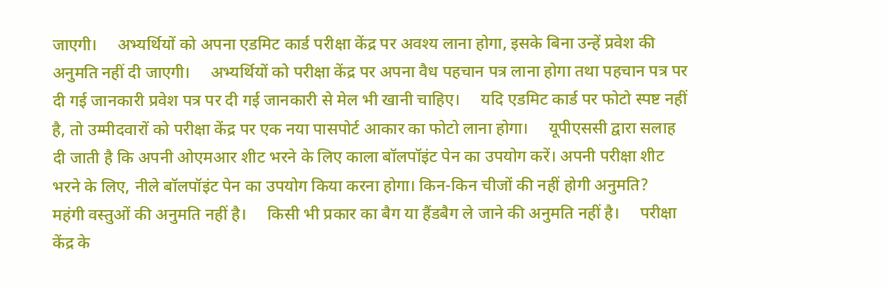जाएगी।     अभ्यर्थियों को अपना एडमिट कार्ड परीक्षा केंद्र पर अवश्य लाना होगा, इसके बिना उन्हें प्रवेश की अनुमति नहीं दी जाएगी।     अभ्यर्थियों को परीक्षा केंद्र पर अपना वैध पहचान पत्र लाना होगा तथा पहचान पत्र पर दी गई जानकारी प्रवेश पत्र पर दी गई जानकारी से मेल भी खानी चाहिए।     यदि एडमिट कार्ड पर फोटो स्पष्ट नहीं है, तो उम्मीदवारों को परीक्षा केंद्र पर एक नया पासपोर्ट आकार का फोटो लाना होगा।     यूपीएससी द्वारा सलाह दी जाती है कि अपनी ओएमआर शीट भरने के लिए काला बॉलपॉइंट पेन का उपयोग करें। अपनी परीक्षा शीट भरने के लिए, नीले बॉलपॉइंट पेन का उपयोग किया करना होगा। किन-किन चीजों की नहीं होगी अनुमति?     महंगी वस्तुओं की अनुमति नहीं है।     किसी भी प्रकार का बैग या हैंडबैग ले जाने की अनुमति नहीं है।     परीक्षा केंद्र के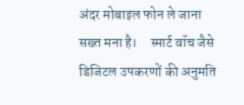अंदर मोबाइल फोन ले जाना सख्त मना है।     स्मार्ट वॉच जैसे डिजिटल उपकरणों की अनुमति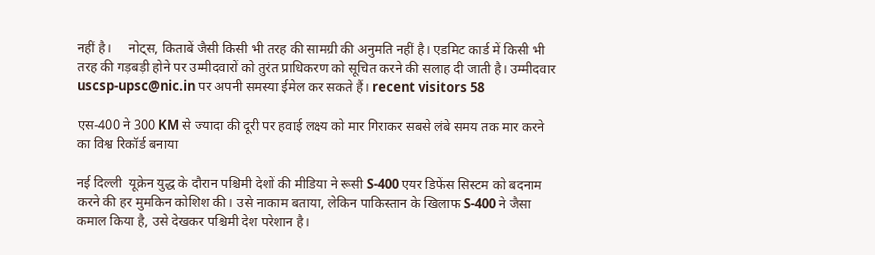नहीं है।     नोट्स, किताबें जैसी किसी भी तरह की सामग्री की अनुमति नहीं है। एडमिट कार्ड में किसी भी तरह की गड़बड़ी होने पर उम्मीदवारों को तुरंत प्राधिकरण को सूचित करने की सलाह दी जाती है। उम्मीदवार uscsp-upsc@nic.in पर अपनी समस्या ईमेल कर सकते हैं। recent visitors 58

एस-400 ने 300 KM से ज्यादा की दूरी पर हवाई लक्ष्य को मार गिराकर सबसे लंबे समय तक मार करने का विश्व रिकॉर्ड बनाया

नई दिल्ली  यूक्रेन युद्ध के दौरान पश्चिमी देशों की मीडिया ने रूसी S-400 एयर डिफेंस सिस्टम को बदनाम करने की हर मुमकिन कोशिश की। उसे नाकाम बताया, लेकिन पाकिस्तान के खिलाफ S-400 ने जैसा कमाल किया है, उसे देखकर पश्चिमी देश परेशान है।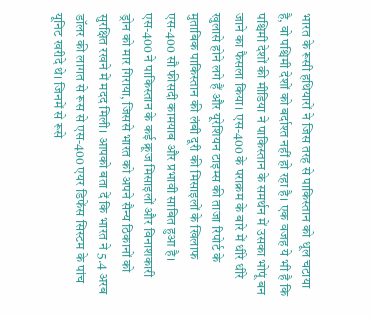भारत के रूसी हथियारों ने जिस तरह से पाकिस्तान को धूल चटाया है, वो पश्चिमी देशों को बर्दाश्त नहीं हो रहा है। एक वजह ये भी है कि पश्चिमी देशों की मीडिया ने पाकिस्तान के समर्थन में उसका भोपूं बन जाने का फैसला किया। एस-400 के पराक्रम के बारे में धीरे धीरे खुलासे होने लगे हैं और यूरेशियन टाइम्स की ताजा रिपोर्ट के मुताबिक पाकिस्तान की लंबी दूरी की मिसाइलों के खिलाफ एस-400 सौ फीसदी कामयाब और प्रभावी साबित हुआ है। एस-400 ने पाकिस्तान के कई क्रूज मिसाइलों और विनाशकारी ड्रोन को मार गिराया, जिससे भारत को अपने सैन्य ठिकानों को सुरक्षित रखने में मदद मिली। आपको बता दें कि भारत ने 5.4 अरब डॉलर की लागत से रूस से एस-400 एयर डिफेंस सिस्टम के पांच यूनिट खरीदे थे। जिनमें से रूसे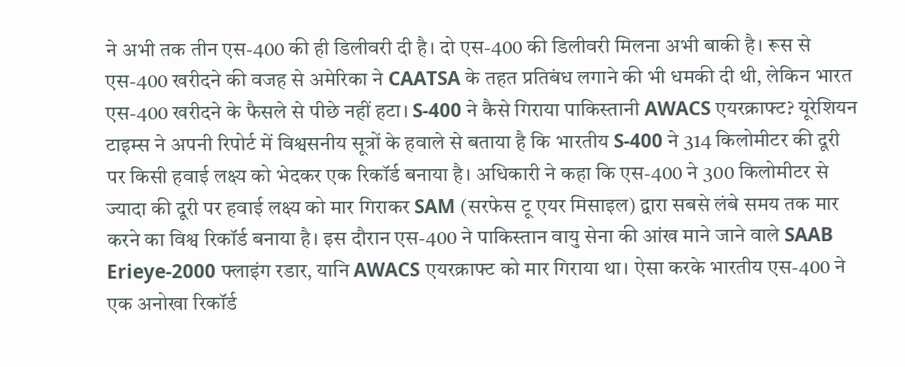ने अभी तक तीन एस-400 की ही डिलीवरी दी है। दो एस-400 की डिलीवरी मिलना अभी बाकी है। रूस से एस-400 खरीदने की वजह से अमेरिका ने CAATSA के तहत प्रतिबंध लगाने की भी धमकी दी थी, लेकिन भारत एस-400 खरीदने के फैसले से पीछे नहीं हटा। S-400 ने कैसे गिराया पाकिस्तानी AWACS एयरक्राफ्ट? यूरेशियन टाइम्स ने अपनी रिपोर्ट में विश्वसनीय सूत्रों के हवाले से बताया है कि भारतीय S-400 ने 314 किलोमीटर की दूरी पर किसी हवाई लक्ष्य को भेदकर एक रिकॉर्ड बनाया है। अधिकारी ने कहा कि एस-400 ने 300 किलोमीटर से ज्यादा की दूरी पर हवाई लक्ष्य को मार गिराकर SAM (सरफेस टू एयर मिसाइल) द्वारा सबसे लंबे समय तक मार करने का विश्व रिकॉर्ड बनाया है। इस दौरान एस-400 ने पाकिस्तान वायु सेना की आंख माने जाने वाले SAAB Erieye-2000 फ्लाइंग रडार, यानि AWACS एयरक्राफ्ट को मार गिराया था। ऐसा करके भारतीय एस-400 ने एक अनोखा रिकॉर्ड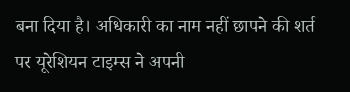बना दिया है। अधिकारी का नाम नहीं छापने की शर्त पर यूरेशियन टाइम्स ने अपनी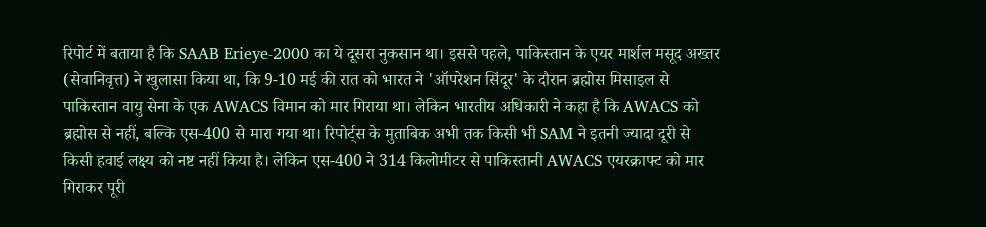रिपोर्ट में बताया है कि SAAB Erieye-2000 का ये दूसरा नुकसान था। इससे पहले, पाकिस्तान के एयर मार्शल मसूद अख्तर (सेवानिवृत्त) ने खुलासा किया था, कि 9-10 मई की रात को भारत ने 'ऑपरेशन सिंदूर' के दौरान ब्रह्मोस मिसाइल से पाकिस्तान वायु सेना के एक AWACS विमान को मार गिराया था। लेकिन भारतीय अधिकारी ने कहा है कि AWACS को ब्रह्मोस से नहीं, बल्कि एस-400 से मारा गया था। रिपोर्ट्स के मुताबिक अभी तक किसी भी SAM ने इतनी ज्यादा दूरी से किसी हवाई लक्ष्य को नष्ट नहीं किया है। लेकिन एस-400 ने 314 किलोमीटर से पाकिस्तानी AWACS एयरक्राफ्ट को मार गिराकर पूरी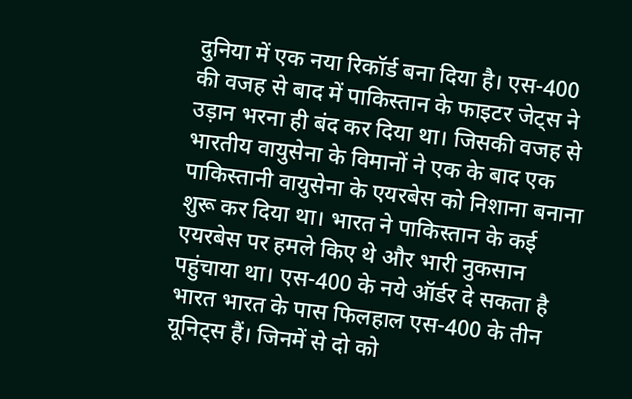दुनिया में एक नया रिकॉर्ड बना दिया है। एस-400 की वजह से बाद में पाकिस्तान के फाइटर जेट्स ने उड़ान भरना ही बंद कर दिया था। जिसकी वजह से भारतीय वायुसेना के विमानों ने एक के बाद एक पाकिस्तानी वायुसेना के एयरबेस को निशाना बनाना शुरू कर दिया था। भारत ने पाकिस्तान के कई एयरबेस पर हमले किए थे और भारी नुकसान पहुंचाया था। एस-400 के नये ऑर्डर दे सकता है भारत भारत के पास फिलहाल एस-400 के तीन यूनिट्स हैं। जिनमें से दो को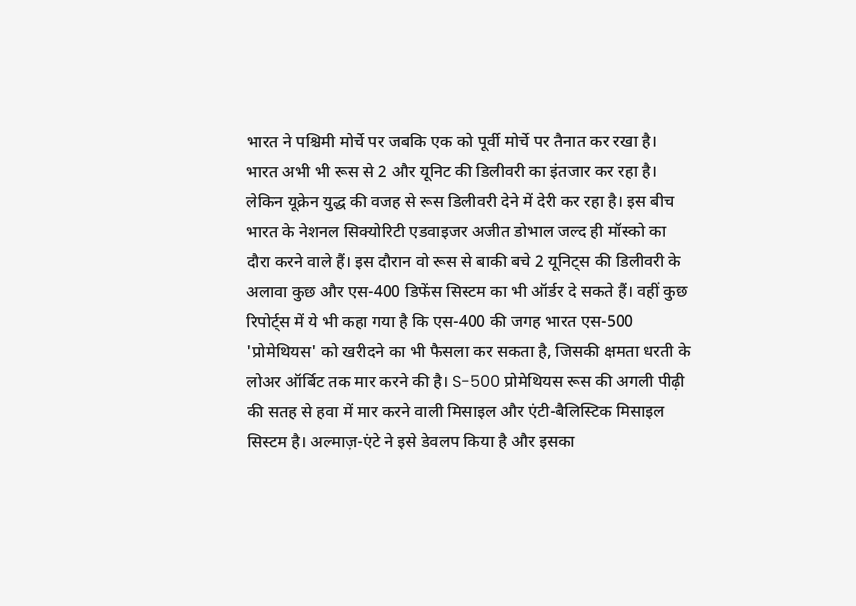भारत ने पश्चिमी मोर्चे पर जबकि एक को पूर्वी मोर्चे पर तैनात कर रखा है। भारत अभी भी रूस से 2 और यूनिट की डिलीवरी का इंतजार कर रहा है। लेकिन यूक्रेन युद्ध की वजह से रूस डिलीवरी देने में देरी कर रहा है। इस बीच भारत के नेशनल सिक्योरिटी एडवाइजर अजीत डोभाल जल्द ही मॉस्को का दौरा करने वाले हैं। इस दौरान वो रूस से बाकी बचे 2 यूनिट्स की डिलीवरी के अलावा कुछ और एस-400 डिफेंस सिस्टम का भी ऑर्डर दे सकते हैं। वहीं कुछ रिपोर्ट्स में ये भी कहा गया है कि एस-400 की जगह भारत एस-500 'प्रोमेथियस' को खरीदने का भी फैसला कर सकता है, जिसकी क्षमता धरती के लोअर ऑर्बिट तक मार करने की है। S-500 प्रोमेथियस रूस की अगली पीढ़ी की सतह से हवा में मार करने वाली मिसाइल और एंटी-बैलिस्टिक मिसाइल सिस्टम है। अल्माज़-एंटे ने इसे डेवलप किया है और इसका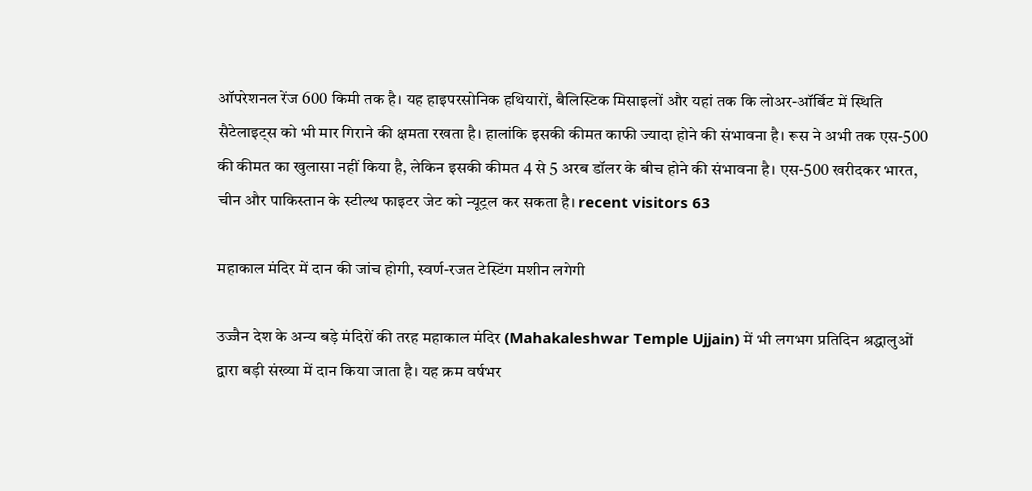ऑपरेशनल रेंज 600 किमी तक है। यह हाइपरसोनिक हथियारों, बैलिस्टिक मिसाइलों और यहां तक कि लोअर-ऑर्बिट में स्थिति सैटेलाइट्स को भी मार गिराने की क्षमता रखता है। हालांकि इसकी कीमत काफी ज्यादा होने की संभावना है। रूस ने अभी तक एस-500 की कीमत का खुलासा नहीं किया है, लेकिन इसकी कीमत 4 से 5 अरब डॉलर के बीच होने की संभावना है। एस-500 खरीदकर भारत, चीन और पाकिस्तान के स्टील्थ फाइटर जेट को न्यूट्रल कर सकता है। recent visitors 63

महाकाल मंदिर में दान की जांच होगी, स्वर्ण-रजत टेस्टिंग मशीन लगेगी

उज्जैन देश के अन्य बड़े मंदिरों की तरह महाकाल मंदिर (Mahakaleshwar Temple Ujjain) में भी लगभग प्रतिदिन श्रद्धालुओं द्वारा बड़ी संख्या में दान किया जाता है। यह क्रम वर्षभर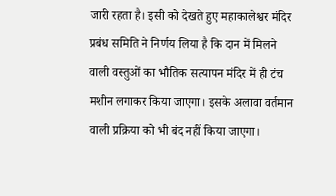जारी रहता है। इसी को देखते हुए महाकालेश्वर मंदिर प्रबंध समिति ने निर्णय लिया है कि दान में मिलने वाली वस्तुओं का भौतिक सत्यापन मंदिर में ही टंच मशीन लगाकर किया जाएगा। इसके अलावा वर्तमान वाली प्रक्रिया को भी बंद नहीं किया जाएगा।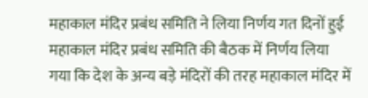महाकाल मंदिर प्रबंध समिति ने लिया निर्णय गत दिनों हुई महाकाल मंदिर प्रबंध समिति की बैठक में निर्णय लिया गया कि देश के अन्य बड़े मंदिरों की तरह महाकाल मंदिर में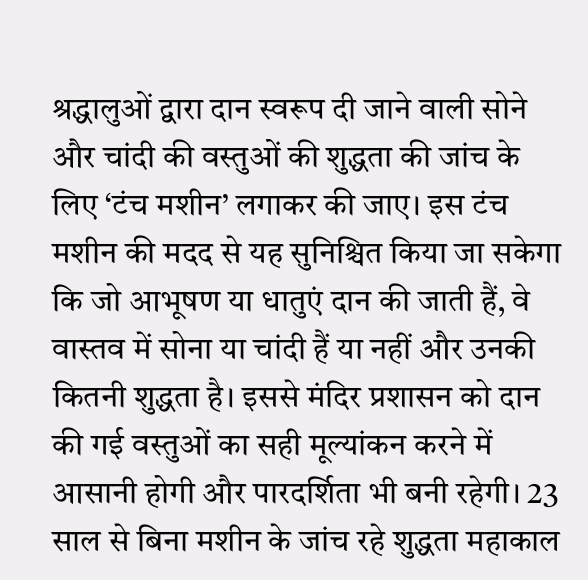श्रद्धालुओं द्वारा दान स्वरूप दी जाने वाली सोने और चांदी की वस्तुओं की शुद्धता की जांच के लिए ‘टंच मशीन’ लगाकर की जाए। इस टंच मशीन की मदद से यह सुनिश्चित किया जा सकेगा कि जो आभूषण या धातुएं दान की जाती हैं, वे वास्तव में सोना या चांदी हैं या नहीं और उनकी कितनी शुद्धता है। इससे मंदिर प्रशासन को दान की गई वस्तुओं का सही मूल्यांकन करने में आसानी होगी और पारदर्शिता भी बनी रहेगी। 23 साल से बिना मशीन के जांच रहे शुद्धता महाकाल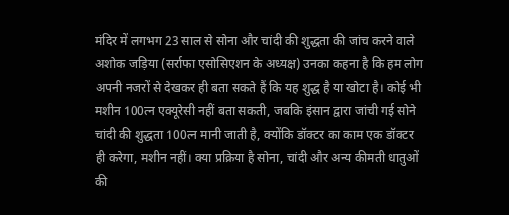मंदिर में लगभग 23 साल से सोना और चांदी की शुद्धता की जांच करने वाले अशोक जड़िया (सर्राफा एसोसिएशन के अध्यक्ष) उनका कहना है कि हम लोग अपनी नजरों से देखकर ही बता सकते हैं कि यह शुद्ध है या खोटा है। कोई भी मशीन 100त्न एक्यूरेसी नहीं बता सकती, जबकि इंसान द्वारा जांची गई सोने चांदी की शुद्धता 100त्न मानी जाती है, क्योंकि डॉक्टर का काम एक डॉक्टर ही करेगा, मशीन नहीं। क्या प्रक्रिया है सोना, चांदी और अन्य कीमती धातुओं की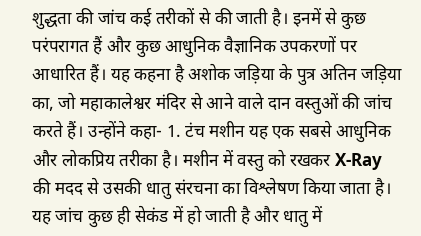शुद्धता की जांच कई तरीकों से की जाती है। इनमें से कुछ परंपरागत हैं और कुछ आधुनिक वैज्ञानिक उपकरणों पर आधारित हैं। यह कहना है अशोक जड़िया के पुत्र अतिन जड़िया का, जो महाकालेश्वर मंदिर से आने वाले दान वस्तुओं की जांच करते हैं। उन्होंने कहा- 1. टंच मशीन यह एक सबसे आधुनिक और लोकप्रिय तरीका है। मशीन में वस्तु को रखकर X-Ray की मदद से उसकी धातु संरचना का विश्लेषण किया जाता है। यह जांच कुछ ही सेकंड में हो जाती है और धातु में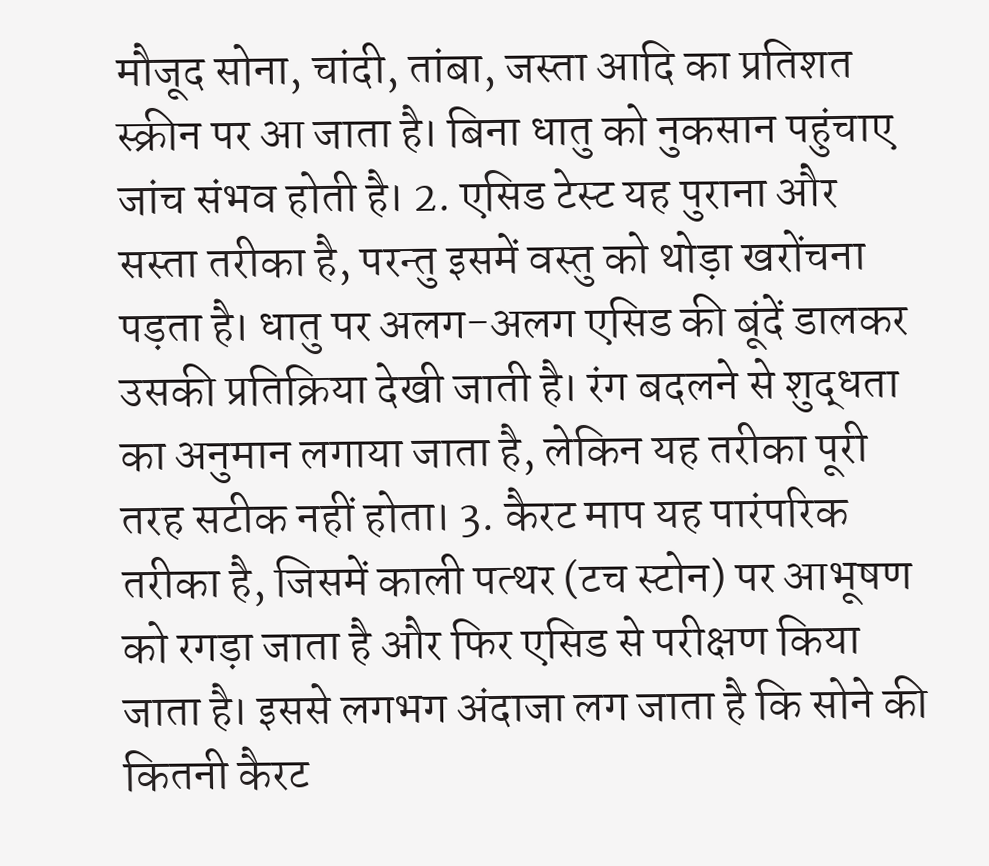मौजूद सोना, चांदी, तांबा, जस्ता आदि का प्रतिशत स्क्रीन पर आ जाता है। बिना धातु को नुकसान पहुंचाए जांच संभव होती है। 2. एसिड टेस्ट यह पुराना और सस्ता तरीका है, परन्तु इसमें वस्तु को थोड़ा खरोंचना पड़ता है। धातु पर अलग-अलग एसिड की बूंदें डालकर उसकी प्रतिक्रिया देखी जाती है। रंग बदलने से शुद्धता का अनुमान लगाया जाता है, लेकिन यह तरीका पूरी तरह सटीक नहीं होता। 3. कैरट माप यह पारंपरिक तरीका है, जिसमें काली पत्थर (टच स्टोन) पर आभूषण को रगड़ा जाता है और फिर एसिड से परीक्षण किया जाता है। इससे लगभग अंदाजा लग जाता है कि सोने की कितनी कैरट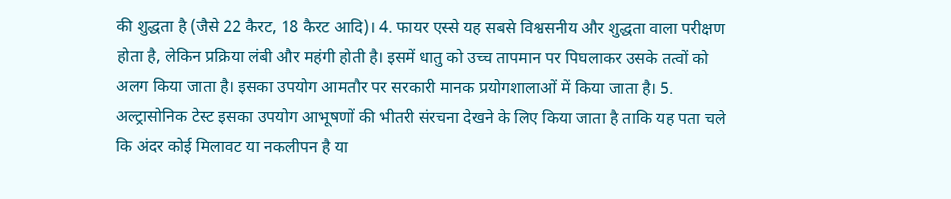की शुद्धता है (जैसे 22 कैरट, 18 कैरट आदि)। 4. फायर एस्से यह सबसे विश्वसनीय और शुद्धता वाला परीक्षण होता है, लेकिन प्रक्रिया लंबी और महंगी होती है। इसमें धातु को उच्च तापमान पर पिघलाकर उसके तत्वों को अलग किया जाता है। इसका उपयोग आमतौर पर सरकारी मानक प्रयोगशालाओं में किया जाता है। 5. अल्ट्रासोनिक टेस्ट इसका उपयोग आभूषणों की भीतरी संरचना देखने के लिए किया जाता है ताकि यह पता चले कि अंदर कोई मिलावट या नकलीपन है या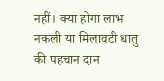नहीं। क्या होगा लाभ नकली या मिलावटी धातु की पहचान दान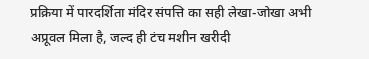प्रक्रिया में पारदर्शिता मंदिर संपत्ति का सही लेखा-जोखा अभी अप्रूवल मिला है, जल्द ही टंच मशीन खरीदी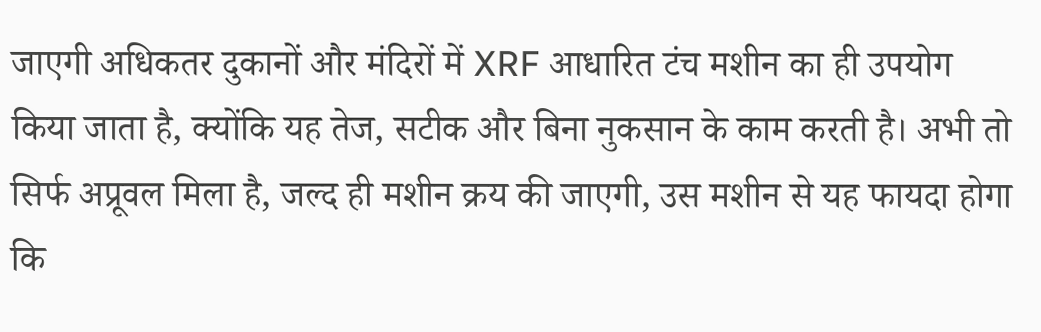जाएगी अधिकतर दुकानों और मंदिरों में XRF आधारित टंच मशीन का ही उपयोग किया जाता है, क्योंकि यह तेज, सटीक और बिना नुकसान के काम करती है। अभी तो सिर्फ अप्रूवल मिला है, जल्द ही मशीन क्रय की जाएगी, उस मशीन से यह फायदा होगा कि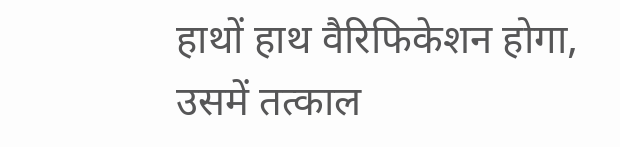हाथों हाथ वैरिफिकेशन होगा, उसमें तत्काल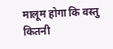मालूम होगा कि वस्तु कितनी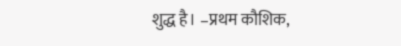शुद्ध है। –प्रथम कौशिक,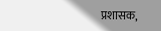प्रशासक,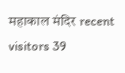महाकाल मंदिर recent visitors 39